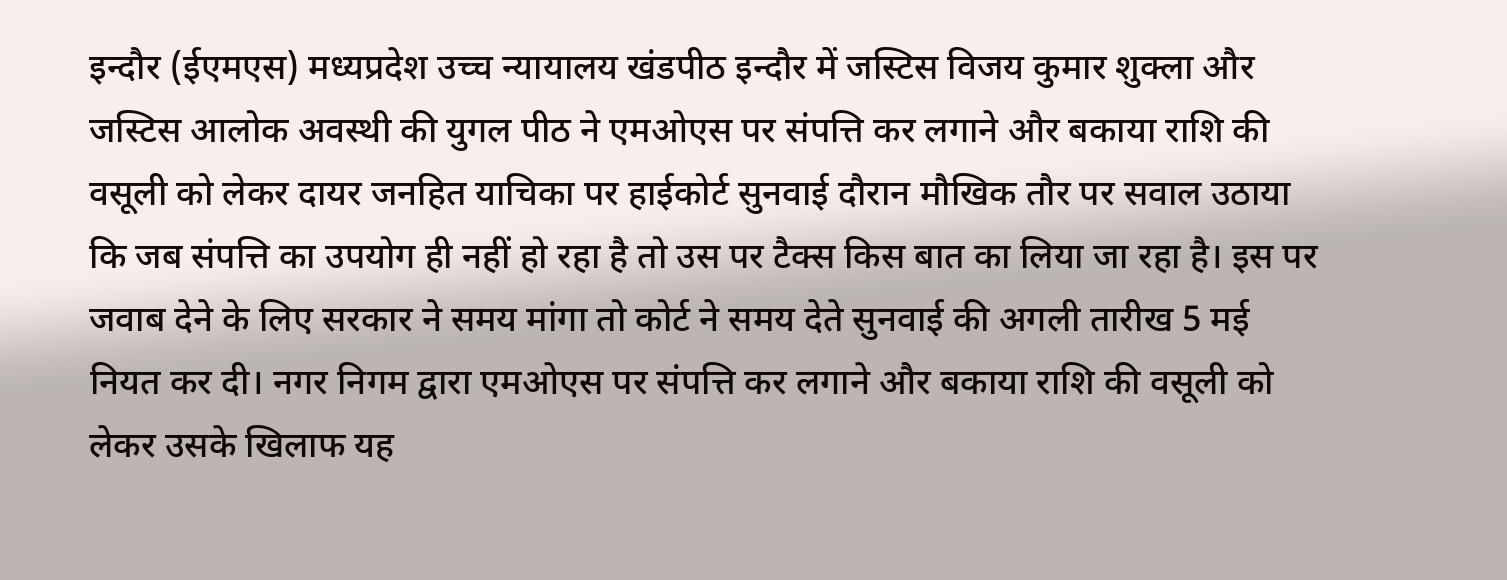इन्दौर (ईएमएस) मध्यप्रदेश उच्च न्यायालय खंडपीठ इन्दौर में जस्टिस विजय कुमार शुक्ला और जस्टिस आलोक अवस्थी की युगल पीठ ने एमओएस पर संपत्ति कर लगाने और बकाया राशि की वसूली को लेकर दायर जनहित याचिका पर हाईकोर्ट सुनवाई दौरान मौखिक तौर पर सवाल उठाया कि जब संपत्ति का उपयोग ही नहीं हो रहा है तो उस पर टैक्स किस बात का लिया जा रहा है। इस पर जवाब देने के लिए सरकार ने समय मांगा तो कोर्ट ने समय देते सुनवाई की अगली तारीख 5 मई नियत कर दी। नगर निगम द्वारा एमओएस पर संपत्ति कर लगाने और बकाया राशि की वसूली को लेकर उसके खिलाफ यह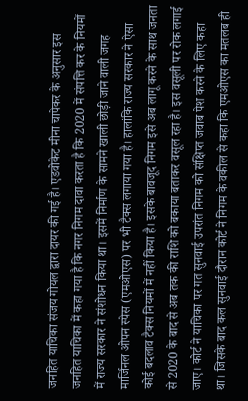जनहित याचिका संजय गोयल द्वारा दायर की गई है। एडवोकेट मीना चापेकर के अनुसार इस जनहित याचिका में कहा गया है कि नगर निगम दावा करता है कि 2020 में संपत्ति कर के नियमों में राज्य सरकार ने संशोधन किया था। इसमें निर्माण के सामने खाली छोड़ी जाने वाली जगह मार्जिनल ओपन स्पेस (एमओएस) पर भी टैक्स लगाया गया है। हालांकि राज्य सरकार ने ऐसा कोई बदलाव टैक्स नियमों में नहीं किया है। इसके बावजूद निगम इसे अब लागू करने के साथ जनता से 2020 के बाद से अब तक की राशि को बकाया बताकर वसूल रहा है। इस वसूली पर रोक लगाई जाए। कोर्ट ने याचिका पर गत सुनवाई उपरांत निगम को संक्षिप्त जवाब पेश करने के लिए कहा था। जिसके बाद कल सुनवाई दौरान कोर्ट ने निगम के वकील से कहा कि एमओएस का मतलब ही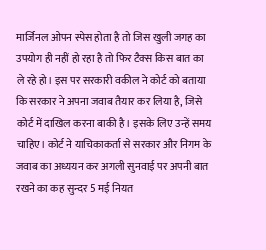मार्जिनल ओपन स्पेस होता है तो जिस खुली जगह का उपयोग ही नहीं हो रहा है तो फिर टैक्स किस बात का ले रहे हो। इस पर सरकारी वकील ने कोर्ट को बताया कि सरकार ने अपना जवाब तैयार कर लिया है, जिसे कोर्ट में दाखिल करना बाकी है। इसके लिए उन्हें समय चाहिए। कोर्ट ने याचिकाकर्ता से सरकार और निगम के जवाब का अध्ययन कर अगली सुनवाई पर अपनी बात रखने का कह सुन्दर 5 मई नियत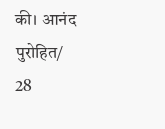की। आनंद पुरोहित/ 28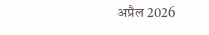अप्रैल 2026